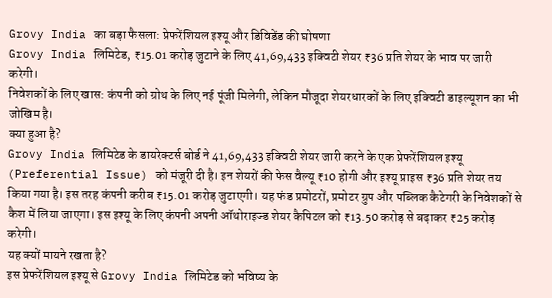Grovy India का बड़ा फैसला: प्रेफरेंशियल इश्यू और डिविडेंड की घोषणा
Grovy India लिमिटेड, ₹15.01 करोड़ जुटाने के लिए 41,69,433 इक्विटी शेयर ₹36 प्रति शेयर के भाव पर जारी करेगी।
निवेशकों के लिए खास: कंपनी को ग्रोथ के लिए नई पूंजी मिलेगी, लेकिन मौजूदा शेयरधारकों के लिए इक्विटी डाइल्यूशन का भी जोखिम है।
क्या हुआ है?
Grovy India लिमिटेड के डायरेक्टर्स बोर्ड ने 41,69,433 इक्विटी शेयर जारी करने के एक प्रेफरेंशियल इश्यू (Preferential Issue) को मंजूरी दी है। इन शेयरों की फेस वैल्यू ₹10 होगी और इश्यू प्राइस ₹36 प्रति शेयर तय किया गया है। इस तरह कंपनी करीब ₹15.01 करोड़ जुटाएगी। यह फंड प्रमोटरों, प्रमोटर ग्रुप और पब्लिक कैटेगरी के निवेशकों से कैश में लिया जाएगा। इस इश्यू के लिए कंपनी अपनी ऑथोराइज्ड शेयर कैपिटल को ₹13.50 करोड़ से बढ़ाकर ₹25 करोड़ करेगी।
यह क्यों मायने रखता है?
इस प्रेफरेंशियल इश्यू से Grovy India लिमिटेड को भविष्य के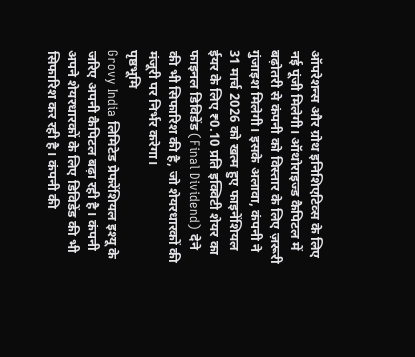ऑपरेशन्स और ग्रोथ इनिशिएटिव्स के लिए नई पूंजी मिलेगी। ऑथोराइज्ड कैपिटल में बढ़ोतरी से कंपनी को विस्तार के लिए ज़रूरी गुंजाइश मिलेगी। इसके अलावा, कंपनी ने 31 मार्च 2026 को खत्म हुए फाइनेंशियल ईयर के लिए ₹0.10 प्रति इक्विटी शेयर का फाइनल डिविडेंड (Final Dividend) देने की भी सिफारिश की है, जो शेयरधारकों की मंजूरी पर निर्भर करेगा।
पृष्ठभूमि
Grovy India लिमिटेड प्रेफरेंशियल इश्यू के जरिए अपनी कैपिटल बढ़ा रही है। कंपनी अपने शेयरधारकों के लिए डिविडेंड की भी सिफारिश कर रही है। कंपनी की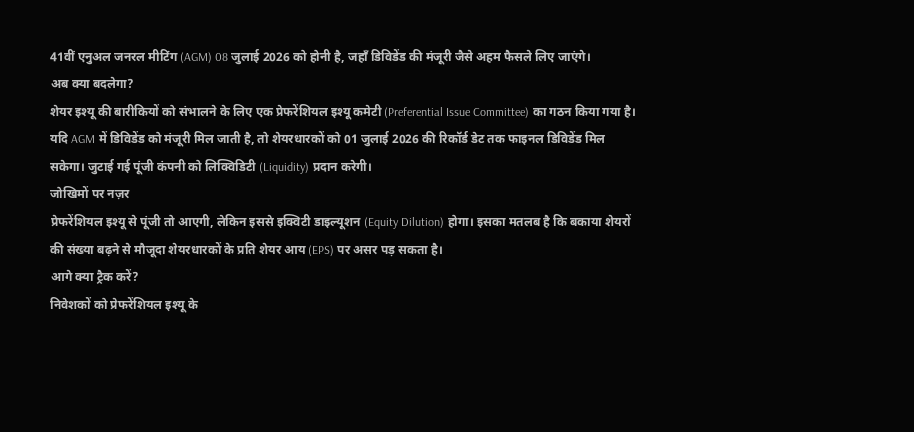41वीं एनुअल जनरल मीटिंग (AGM) 08 जुलाई 2026 को होनी है, जहाँ डिविडेंड की मंजूरी जैसे अहम फैसले लिए जाएंगे।
अब क्या बदलेगा?
शेयर इश्यू की बारीकियों को संभालने के लिए एक प्रेफरेंशियल इश्यू कमेटी (Preferential Issue Committee) का गठन किया गया है। यदि AGM में डिविडेंड को मंजूरी मिल जाती है, तो शेयरधारकों को 01 जुलाई 2026 की रिकॉर्ड डेट तक फाइनल डिविडेंड मिल सकेगा। जुटाई गई पूंजी कंपनी को लिक्विडिटी (Liquidity) प्रदान करेगी।
जोखिमों पर नज़र
प्रेफरेंशियल इश्यू से पूंजी तो आएगी, लेकिन इससे इक्विटी डाइल्यूशन (Equity Dilution) होगा। इसका मतलब है कि बकाया शेयरों की संख्या बढ़ने से मौजूदा शेयरधारकों के प्रति शेयर आय (EPS) पर असर पड़ सकता है।
आगे क्या ट्रैक करें?
निवेशकों को प्रेफरेंशियल इश्यू के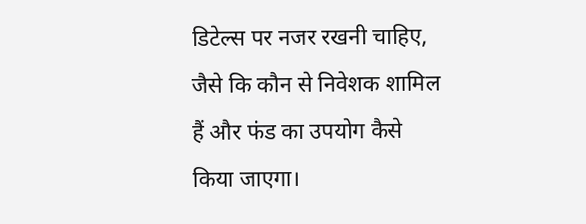डिटेल्स पर नजर रखनी चाहिए, जैसे कि कौन से निवेशक शामिल हैं और फंड का उपयोग कैसे किया जाएगा।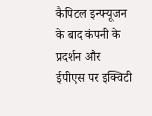कैपिटल इन्फ्यूजन के बाद कंपनी के प्रदर्शन और ईपीएस पर इक्विटी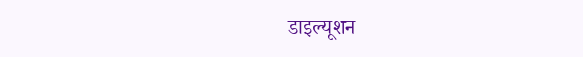डाइल्यूशन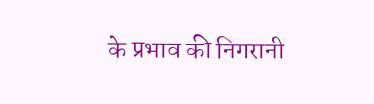के प्रभाव की निगरानी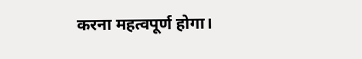करना महत्वपूर्ण होगा।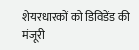शेयरधारकों को डिविडेंड की मंजूरी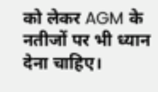को लेकर AGM के नतीजों पर भी ध्यान देना चाहिए।